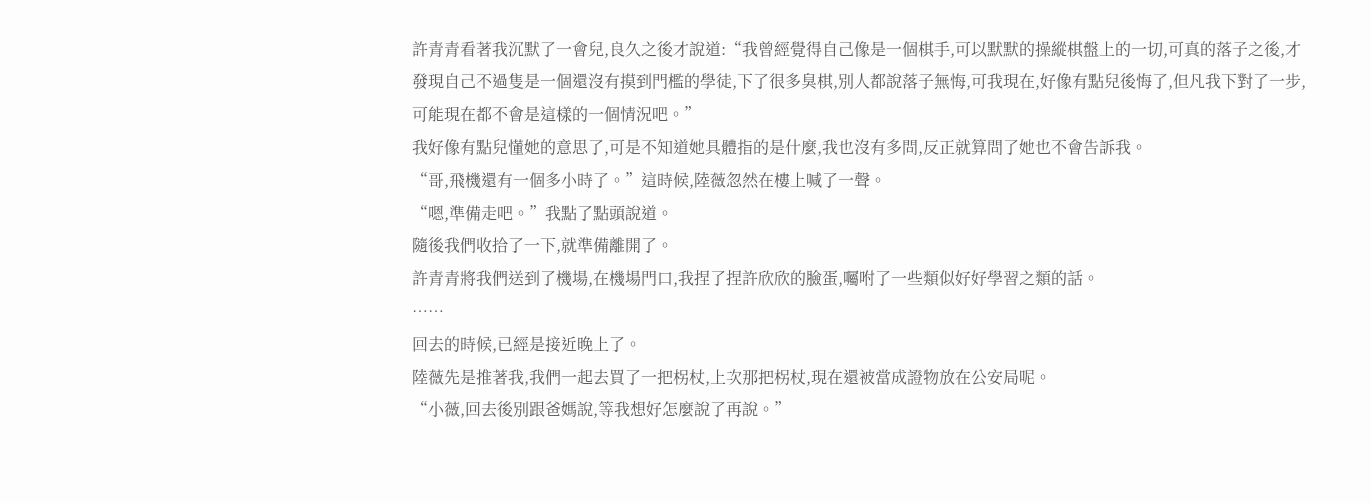許青青看著我沉默了一會兒,良久之後才說道:“我曾經覺得自己像是一個棋手,可以默默的操縱棋盤上的一切,可真的落子之後,才發現自己不過隻是一個還沒有摸到門檻的學徒,下了很多臭棋,別人都說落子無悔,可我現在,好像有點兒後悔了,但凡我下對了一步,可能現在都不會是這樣的一個情況吧。”
我好像有點兒懂她的意思了,可是不知道她具體指的是什麼,我也沒有多問,反正就算問了她也不會告訴我。
“哥,飛機還有一個多小時了。”這時候,陸薇忽然在樓上喊了一聲。
“嗯,準備走吧。”我點了點頭說道。
隨後我們收拾了一下,就準備離開了。
許青青將我們送到了機場,在機場門口,我捏了捏許欣欣的臉蛋,囑咐了一些類似好好學習之類的話。
……
回去的時候,已經是接近晚上了。
陸薇先是推著我,我們一起去買了一把柺杖,上次那把柺杖,現在還被當成證物放在公安局呢。
“小薇,回去後別跟爸媽說,等我想好怎麼說了再說。”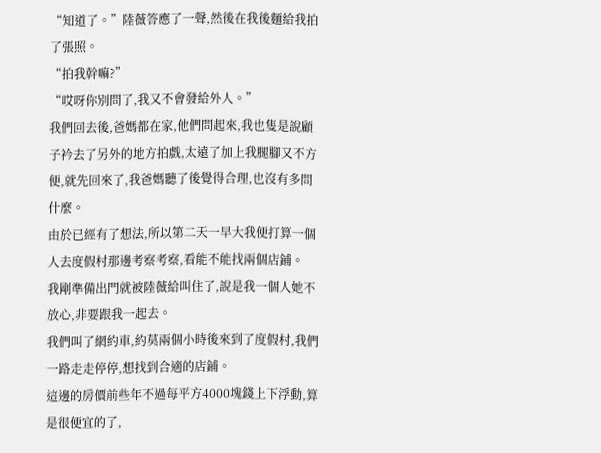“知道了。”陸薇答應了一聲,然後在我後麵給我拍了張照。
“拍我幹嘛?”
“哎呀你別問了,我又不會發給外人。”
我們回去後,爸媽都在家,他們問起來,我也隻是說顧子衿去了另外的地方拍戲,太遠了加上我腿腳又不方便,就先回來了,我爸媽聽了後覺得合理,也沒有多問什麼。
由於已經有了想法,所以第二天一早大我便打算一個人去度假村那邊考察考察,看能不能找兩個店鋪。
我剛準備出門就被陸薇給叫住了,說是我一個人她不放心,非要跟我一起去。
我們叫了網約車,約莫兩個小時後來到了度假村,我們一路走走停停,想找到合適的店鋪。
這邊的房價前些年不過每平方4000塊錢上下浮動,算是很便宜的了,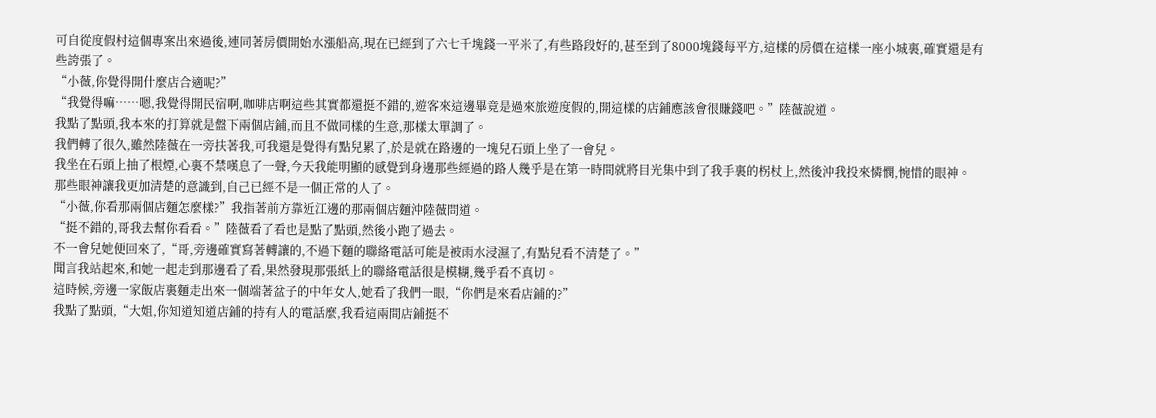可自從度假村這個專案出來過後,連同著房價開始水漲船高,現在已經到了六七千塊錢一平米了,有些路段好的,甚至到了8000塊錢每平方,這樣的房價在這樣一座小城裏,確實還是有些誇張了。
“小薇,你覺得開什麼店合適呢?”
“我覺得嘛……嗯,我覺得開民宿啊,咖啡店啊這些其實都還挺不錯的,遊客來這邊畢竟是過來旅遊度假的,開這樣的店鋪應該會很賺錢吧。”陸薇說道。
我點了點頭,我本來的打算就是盤下兩個店鋪,而且不做同樣的生意,那樣太單調了。
我們轉了很久,雖然陸薇在一旁扶著我,可我還是覺得有點兒累了,於是就在路邊的一塊兒石頭上坐了一會兒。
我坐在石頭上抽了根煙,心裏不禁嘆息了一聲,今天我能明顯的感覺到身邊那些經過的路人幾乎是在第一時間就將目光集中到了我手裏的柺杖上,然後沖我投來憐憫,惋惜的眼神。
那些眼神讓我更加清楚的意識到,自己已經不是一個正常的人了。
“小薇,你看那兩個店麵怎麼樣?”我指著前方靠近江邊的那兩個店麵沖陸薇問道。
“挺不錯的,哥我去幫你看看。”陸薇看了看也是點了點頭,然後小跑了過去。
不一會兒她便回來了,“哥,旁邊確實寫著轉讓的,不過下麵的聯絡電話可能是被雨水浸濕了,有點兒看不清楚了。”
聞言我站起來,和她一起走到那邊看了看,果然發現那張紙上的聯絡電話很是模糊,幾乎看不真切。
這時候,旁邊一家飯店裏麵走出來一個端著盆子的中年女人,她看了我們一眼,“你們是來看店鋪的?”
我點了點頭,“大姐,你知道知道店鋪的持有人的電話麼,我看這兩間店鋪挺不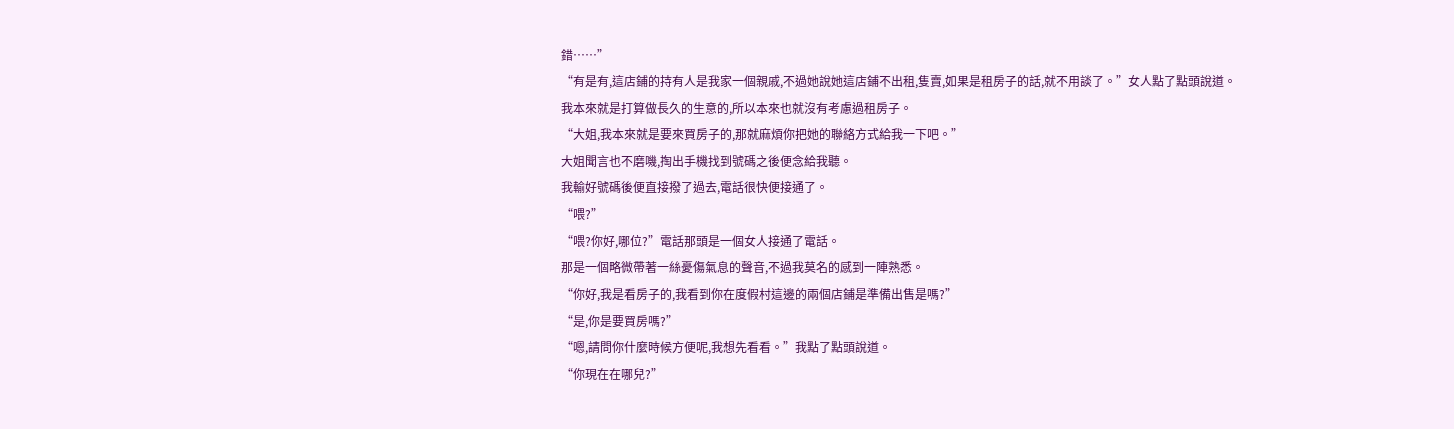錯……”
“有是有,這店鋪的持有人是我家一個親戚,不過她說她這店鋪不出租,隻賣,如果是租房子的話,就不用談了。”女人點了點頭說道。
我本來就是打算做長久的生意的,所以本來也就沒有考慮過租房子。
“大姐,我本來就是要來買房子的,那就麻煩你把她的聯絡方式給我一下吧。”
大姐聞言也不磨嘰,掏出手機找到號碼之後便念給我聽。
我輸好號碼後便直接撥了過去,電話很快便接通了。
“喂?”
“喂?你好,哪位?”電話那頭是一個女人接通了電話。
那是一個略微帶著一絲憂傷氣息的聲音,不過我莫名的感到一陣熟悉。
“你好,我是看房子的,我看到你在度假村這邊的兩個店鋪是準備出售是嗎?”
“是,你是要買房嗎?”
“嗯,請問你什麼時候方便呢,我想先看看。”我點了點頭說道。
“你現在在哪兒?”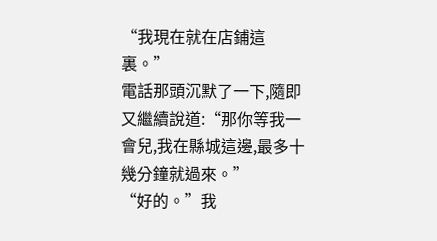“我現在就在店鋪這裏。”
電話那頭沉默了一下,隨即又繼續說道:“那你等我一會兒,我在縣城這邊,最多十幾分鐘就過來。”
“好的。”我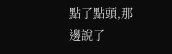點了點頭,那邊說了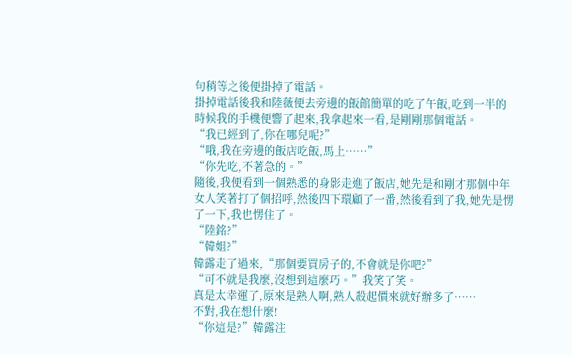句稍等之後便掛掉了電話。
掛掉電話後我和陸薇便去旁邊的飯館簡單的吃了午飯,吃到一半的時候我的手機便響了起來,我拿起來一看,是剛剛那個電話。
“我已經到了,你在哪兒呢?”
“哦,我在旁邊的飯店吃飯,馬上……”
“你先吃,不著急的。”
隨後,我便看到一個熟悉的身影走進了飯店,她先是和剛才那個中年女人笑著打了個招呼,然後四下環顧了一番,然後看到了我,她先是愣了一下,我也愣住了。
“陸銘?”
“韓姐?”
韓露走了過來,“那個要買房子的,不會就是你吧?”
“可不就是我麼,沒想到這麼巧。”我笑了笑。
真是太幸運了,原來是熟人啊,熟人殺起價來就好辦多了……
不對,我在想什麼!
“你這是?”韓露注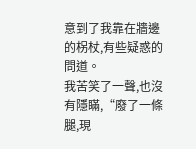意到了我靠在牆邊的柺杖,有些疑惑的問道。
我苦笑了一聲,也沒有隱瞞,“廢了一條腿,現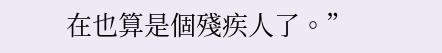在也算是個殘疾人了。”